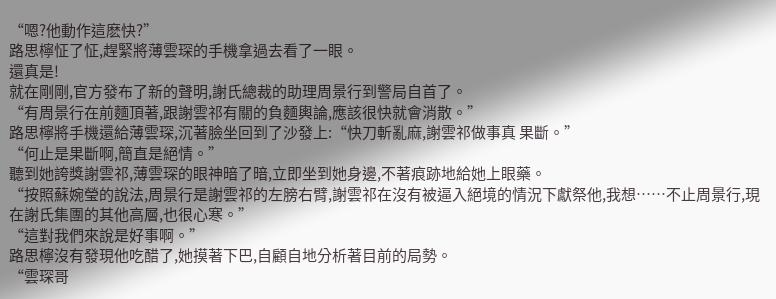“嗯?他動作這麽快?”
路思檸怔了怔,趕緊將薄雲琛的手機拿過去看了一眼。
還真是!
就在剛剛,官方發布了新的聲明,謝氏總裁的助理周景行到警局自首了。
“有周景行在前麵頂著,跟謝雲祁有關的負麵輿論,應該很快就會消散。”
路思檸將手機還給薄雲琛,沉著臉坐回到了沙發上:“快刀斬亂麻,謝雲祁做事真 果斷。”
“何止是果斷啊,簡直是絕情。”
聽到她誇獎謝雲祁,薄雲琛的眼神暗了暗,立即坐到她身邊,不著痕跡地給她上眼藥。
“按照蘇婉瑩的說法,周景行是謝雲祁的左膀右臂,謝雲祁在沒有被逼入絕境的情況下獻祭他,我想……不止周景行,現在謝氏集團的其他高層,也很心寒。”
“這對我們來說是好事啊。”
路思檸沒有發現他吃醋了,她摸著下巴,自顧自地分析著目前的局勢。
“雲琛哥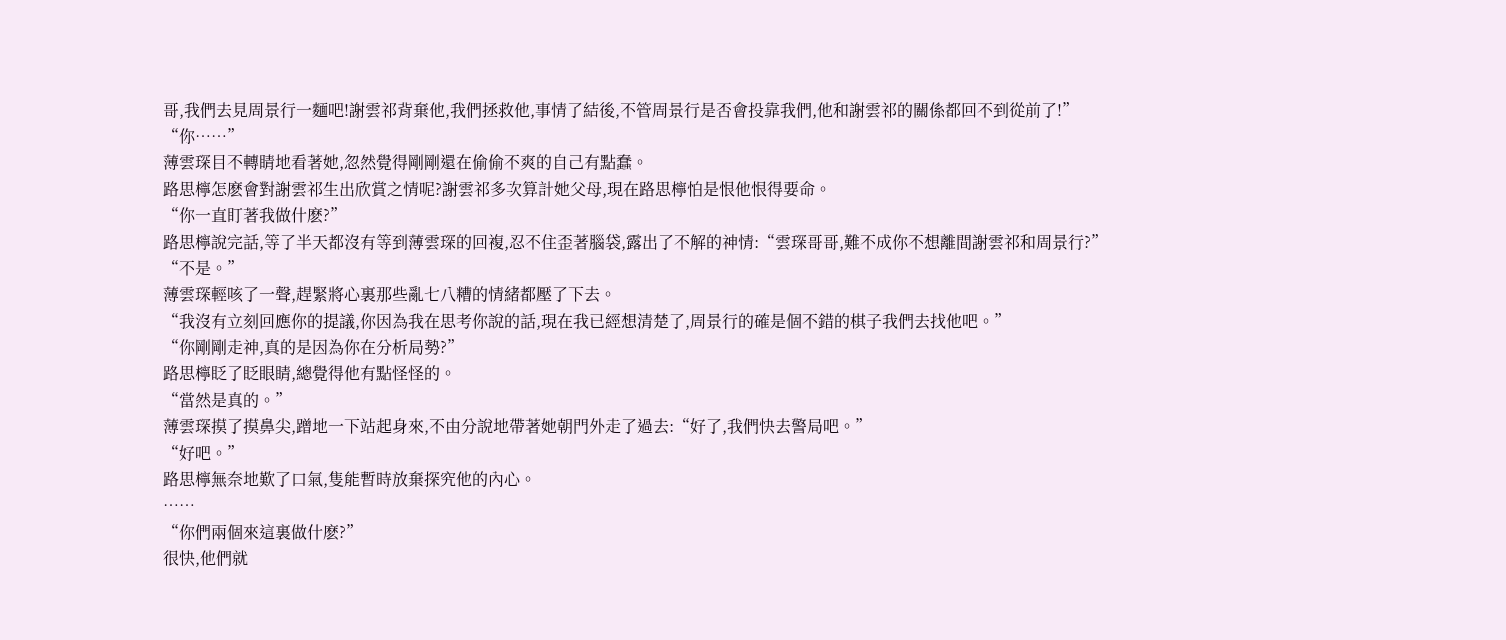哥,我們去見周景行一麵吧!謝雲祁背棄他,我們拯救他,事情了結後,不管周景行是否會投靠我們,他和謝雲祁的關係都回不到從前了!”
“你……”
薄雲琛目不轉睛地看著她,忽然覺得剛剛還在偷偷不爽的自己有點蠢。
路思檸怎麽會對謝雲祁生出欣賞之情呢?謝雲祁多次算計她父母,現在路思檸怕是恨他恨得要命。
“你一直盯著我做什麽?”
路思檸說完話,等了半天都沒有等到薄雲琛的回複,忍不住歪著腦袋,露出了不解的神情:“雲琛哥哥,難不成你不想離間謝雲祁和周景行?”
“不是。”
薄雲琛輕咳了一聲,趕緊將心裏那些亂七八糟的情緒都壓了下去。
“我沒有立刻回應你的提議,你因為我在思考你說的話,現在我已經想清楚了,周景行的確是個不錯的棋子我們去找他吧。”
“你剛剛走神,真的是因為你在分析局勢?”
路思檸眨了眨眼睛,總覺得他有點怪怪的。
“當然是真的。”
薄雲琛摸了摸鼻尖,蹭地一下站起身來,不由分說地帶著她朝門外走了過去:“好了,我們快去警局吧。”
“好吧。”
路思檸無奈地歎了口氣,隻能暫時放棄探究他的內心。
……
“你們兩個來這裏做什麽?”
很快,他們就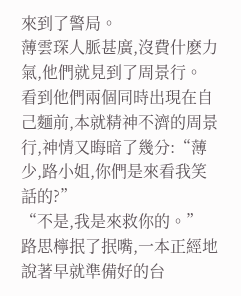來到了警局。
薄雲琛人脈甚廣,沒費什麽力氣,他們就見到了周景行。
看到他們兩個同時出現在自己麵前,本就精神不濟的周景行,神情又晦暗了幾分:“薄少,路小姐,你們是來看我笑話的?”
“不是,我是來救你的。”
路思檸抿了抿嘴,一本正經地說著早就準備好的台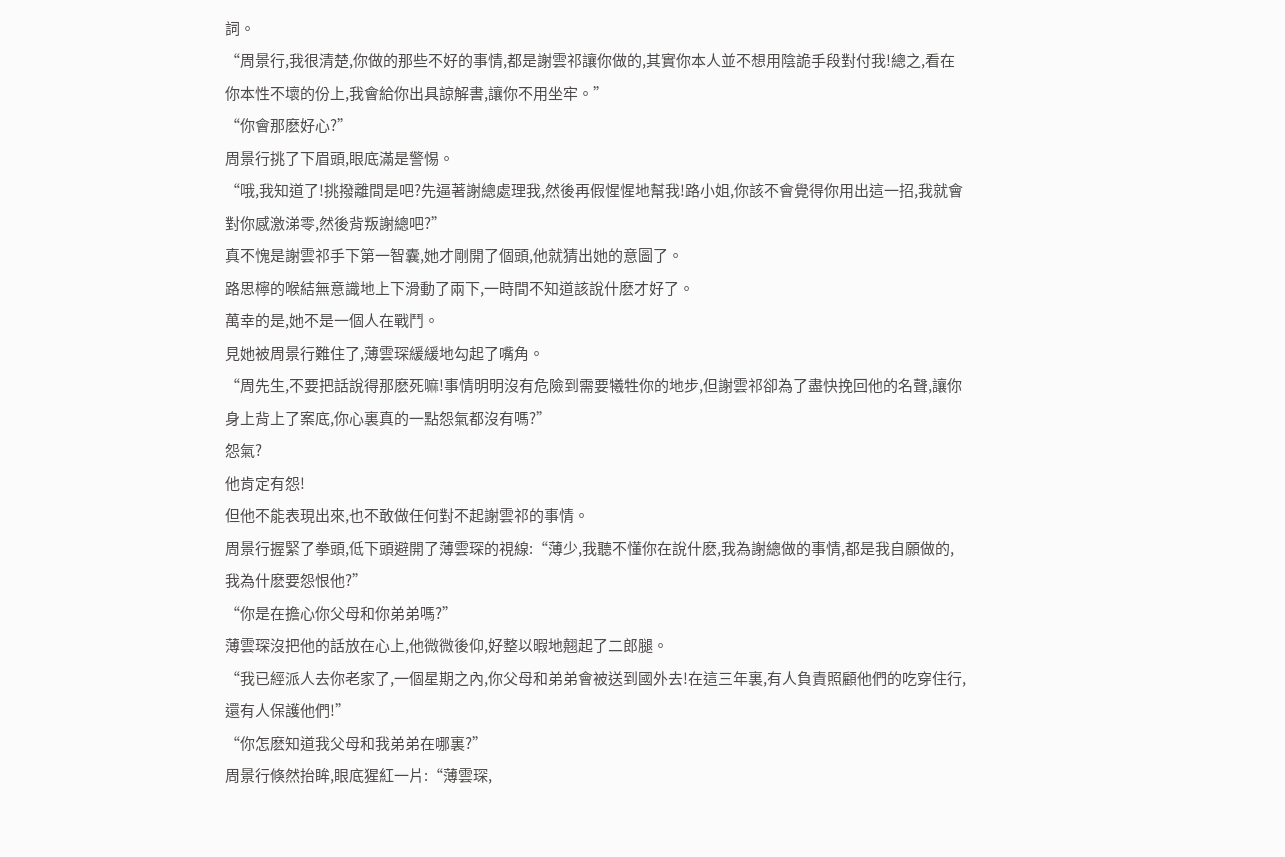詞。
“周景行,我很清楚,你做的那些不好的事情,都是謝雲祁讓你做的,其實你本人並不想用陰詭手段對付我!總之,看在你本性不壞的份上,我會給你出具諒解書,讓你不用坐牢。”
“你會那麽好心?”
周景行挑了下眉頭,眼底滿是警惕。
“哦,我知道了!挑撥離間是吧?先逼著謝總處理我,然後再假惺惺地幫我!路小姐,你該不會覺得你用出這一招,我就會對你感激涕零,然後背叛謝總吧?”
真不愧是謝雲祁手下第一智囊,她才剛開了個頭,他就猜出她的意圖了。
路思檸的喉結無意識地上下滑動了兩下,一時間不知道該說什麽才好了。
萬幸的是,她不是一個人在戰鬥。
見她被周景行難住了,薄雲琛緩緩地勾起了嘴角。
“周先生,不要把話說得那麽死嘛!事情明明沒有危險到需要犧牲你的地步,但謝雲祁卻為了盡快挽回他的名聲,讓你身上背上了案底,你心裏真的一點怨氣都沒有嗎?”
怨氣?
他肯定有怨!
但他不能表現出來,也不敢做任何對不起謝雲祁的事情。
周景行握緊了拳頭,低下頭避開了薄雲琛的視線:“薄少,我聽不懂你在說什麽,我為謝總做的事情,都是我自願做的,我為什麽要怨恨他?”
“你是在擔心你父母和你弟弟嗎?”
薄雲琛沒把他的話放在心上,他微微後仰,好整以暇地翹起了二郎腿。
“我已經派人去你老家了,一個星期之內,你父母和弟弟會被送到國外去!在這三年裏,有人負責照顧他們的吃穿住行,還有人保護他們!”
“你怎麽知道我父母和我弟弟在哪裏?”
周景行倏然抬眸,眼底猩紅一片:“薄雲琛,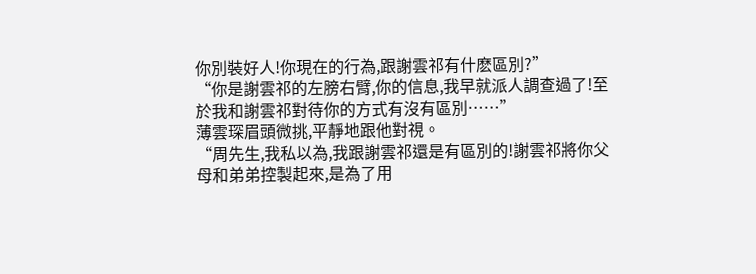你別裝好人!你現在的行為,跟謝雲祁有什麽區別?”
“你是謝雲祁的左膀右臂,你的信息,我早就派人調查過了!至於我和謝雲祁對待你的方式有沒有區別……”
薄雲琛眉頭微挑,平靜地跟他對視。
“周先生,我私以為,我跟謝雲祁還是有區別的!謝雲祁將你父母和弟弟控製起來,是為了用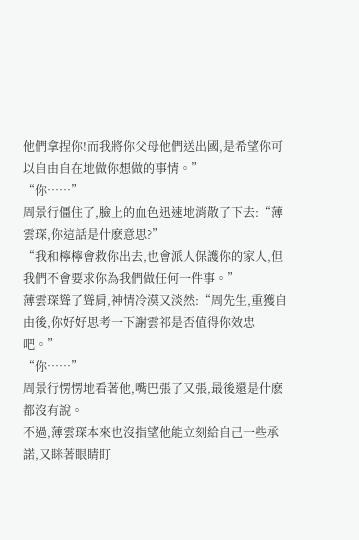他們拿捏你!而我將你父母他們送出國,是希望你可以自由自在地做你想做的事情。”
“你……”
周景行僵住了,臉上的血色迅速地消散了下去:“薄雲琛,你這話是什麽意思?”
“我和檸檸會救你出去,也會派人保護你的家人,但我們不會要求你為我們做任何一件事。”
薄雲琛聳了聳肩,神情冷漠又淡然:“周先生,重獲自由後,你好好思考一下謝雲祁是否值得你效忠吧。”
“你……”
周景行愣愣地看著他,嘴巴張了又張,最後還是什麽都沒有說。
不過,薄雲琛本來也沒指望他能立刻給自己一些承諾,又眯著眼睛盯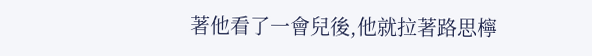著他看了一會兒後,他就拉著路思檸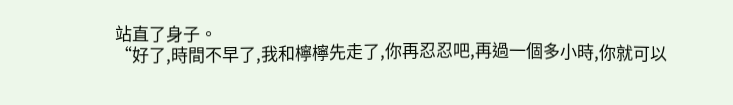站直了身子。
“好了,時間不早了,我和檸檸先走了,你再忍忍吧,再過一個多小時,你就可以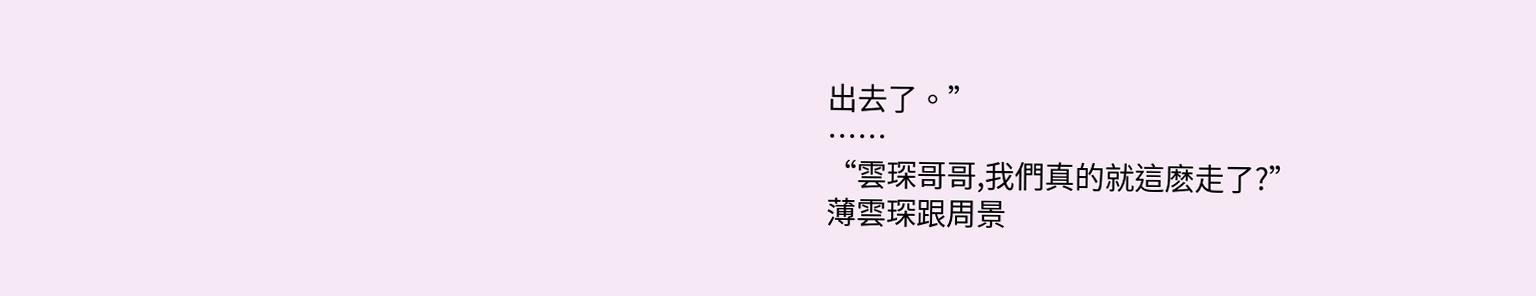出去了。”
……
“雲琛哥哥,我們真的就這麽走了?”
薄雲琛跟周景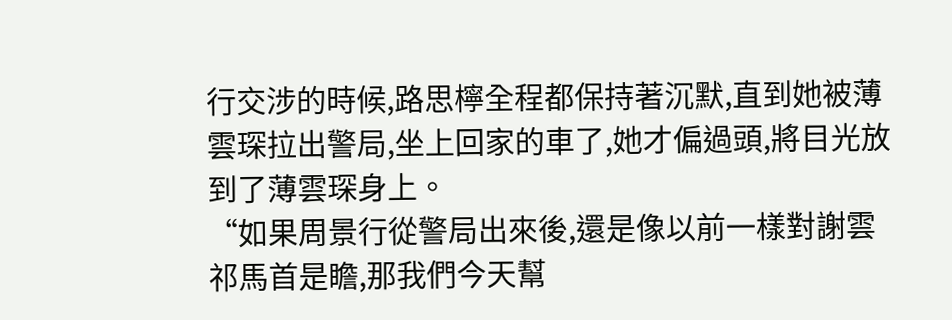行交涉的時候,路思檸全程都保持著沉默,直到她被薄雲琛拉出警局,坐上回家的車了,她才偏過頭,將目光放到了薄雲琛身上。
“如果周景行從警局出來後,還是像以前一樣對謝雲祁馬首是瞻,那我們今天幫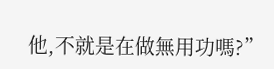他,不就是在做無用功嗎?”